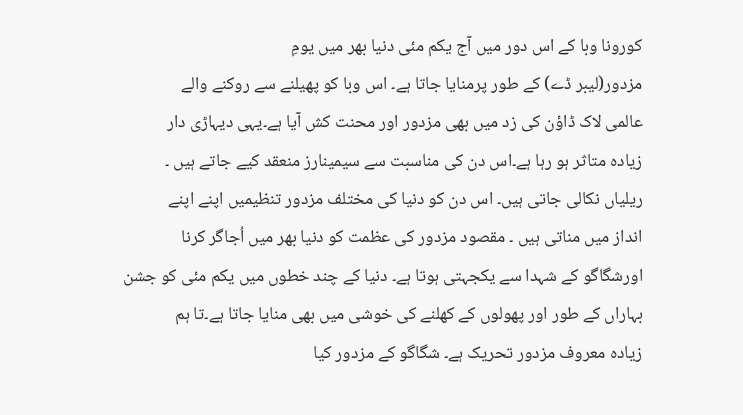کورونا وبا کے اس دور میں آج یکم مئی دنیا بھر میں یومِ
مزدور(لیبر ڈے) کے طور پرمنایا جاتا ہے۔ اس وبا کو پھیلنے سے روکنے والے
عالمی لاک ڈاؤن کی زد میں بھی مزدور اور محنت کش آیا ہے۔یہی دیہاڑی دار
زیادہ متاثر ہو رہا ہے۔اس دن کی مناسبت سے سیمینارز منعقد کیے جاتے ہیں ۔
ریلیاں نکالی جاتی ہیں۔ اس دن کو دنیا کی مختلف مزدور تنظیمیں اپنے اپنے
انداز میں مناتی ہیں ۔ مقصود مزدور کی عظمت کو دنیا بھر میں اُجاگر کرنا
اورشگاگو کے شہدا سے یکجہتی ہوتا ہے۔ دنیا کے چند خطوں میں یکم مئی کو جشن
بہاراں کے طور اور پھولوں کے کھلنے کی خوشی میں بھی منایا جاتا ہے۔تا ہم
زیادہ معروف مزدور تحریک ہے۔ شگاگو کے مزدور کیا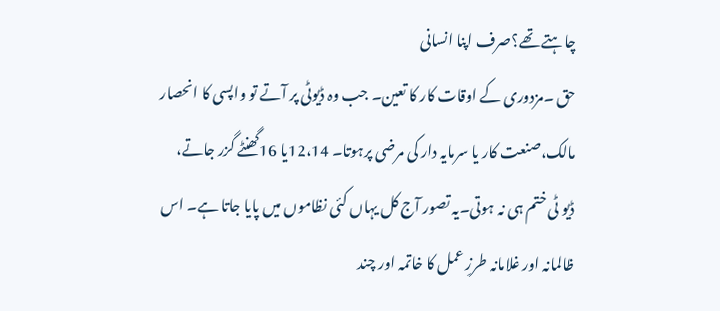چاہتے تھے؟صرف اپنا انسانی
حق ۔مزدوری کے اوقات کار کا تعین۔ جب وہ ڈیوٹی پر آتے تو واپسی کا انحصار
مالک،صنعت کار یا سرمایہ دار کی مرضی پرہوتا۔ 12،14یا 16گھنٹے گزر جاتے،
ڈیو ٹی ختم ہی نہ ہوتی۔یہ تصور آج کل یہاں کئی نظاموں میں پایا جاتا ہے۔ اس
ظالمانہ اور غلامانہ طرزِ عمل کا خاتمہ اور چند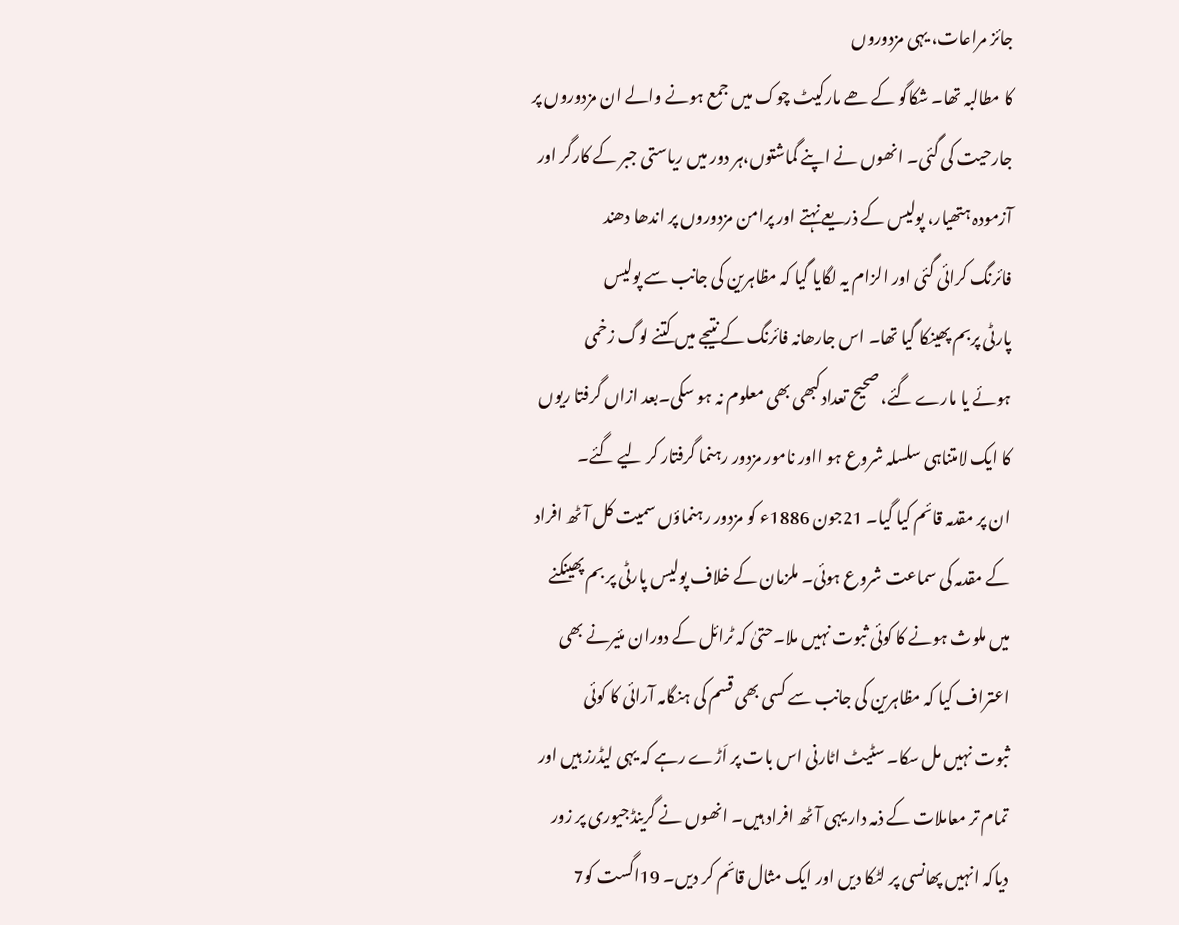جائز مراعات، یہی مزدوروں
کا مطالبہ تھا۔ شکاگو کے ھے مارکیٹ چوک میں جمع ہونے والے ان مزدوروں پر
جارحیت کی گئی۔ انھوں نے اپنے گماشتوں،ہر دور میں ریاستی جبر کے کارگر اور
آزمودہ ہتھیار، پولیس کے ذریعے نہتے اور پرامن مزدوروں پر اندھا دھند
فائرنگ کرائی گئی اور الزام یہ لگایا گیا کہ مظاہرین کی جانب سے پولیس
پارٹی پربم پھینکا گیا تھا۔ اس جارھانہ فائرنگ کے نتیجے میں کتنے لوگ زخمی
ہوئے یا مارے گئے، صحیح تعدادکبھی بھی معلوم نہ ہو سکی۔بعد ازاں گرفتا ریوں
کا ایک لامتناہی سلسلہ شروع ہو ااور نامور مزدور رہنما گرفتار کر لیے گئے۔
ان پر مقدمہ قائم کیا گیا۔ 21جون 1886ء کو مزدور رہنماؤں سمیت کل آٹھ افراد
کے مقدمہ کی سماعت شروع ہوئی۔ ملزمان کے خلاف پولیس پارٹی پر بم پھینکنے
میں ملوث ہونے کا کوئی ثبوت نہیں ملا۔حتیٰ کہ ٹرائل کے دوران مئیرنے بھی
اعتراف کیا کہ مظاہرین کی جانب سے کسی بھی قسم کی ہنگامہ آرائی کا کوئی
ثبوت نہیں مل سکا۔ سٹیٹ اٹارنی اس بات پر اَڑے رہے کہ یہی لیڈرز ہیں اور
تمام تر معاملات کے ذمہ دار یہی آٹھ افراد ہیں۔ انھوں نے گرینڈجیوری پر زور
دیاکہ انہیں پھانسی پر لٹکا دیں اور ایک مثال قائم کر دیں۔ 19اگست کو7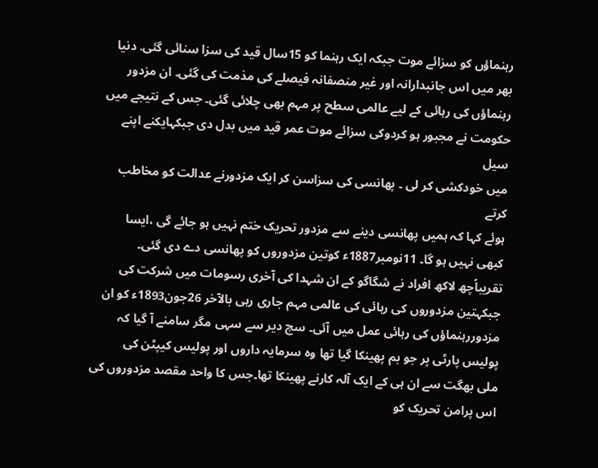رہنماؤں کو سزائے موت جبکہ ایک رہنما کو 15سال قید کی سزا سنائی گئی. دنیا
بھر میں اس جانبدارانہ اور غیر منصفانہ فیصلے کی مذمت کی گئی۔ ان مزدور
رہنماؤں کی رہائی کے لیے عالمی سطح پر مہم بھی چلائی گئی۔ جس کے نتیجے میں
حکومت نے مجبور ہو کردوکی سزائے موت عمر قید میں بدل دی جبکہایکنے اپنے سیل
میں خودکشی کر لی ۔ پھانسی کی سزاسن کر ایک مزدورنے عدالت کو مخاطب کرتے
ہوئے کہا کہ ہمیں پھانسی دینے سے مزدور تحریک ختم نہیں ہو جائے گی ،ایسا
کبھی نہیں ہو گا۔ 11نومبر1887ء کوتین مزدوروں کو پھانسی دے دی گئی۔
تقریباًچھ لاکھ افراد نے شگاگو کے ان شہدا کی آخری رسومات میں شرکت کی
جبکہتین مزدوروں کی رہائی کی عالمی مہم جاری رہی بالآخر 26جون1893ء کو ان
مزدوررہنماؤں کی رہائی عمل میں آئی۔ سچ دیر سے سہی مگر سامنے آ گیا کہ
پولیس پارٹی پر جو بم پھینکا گیا تھا وہ سرمایہ داروں اور پولیس کیپٹن کی
ملی بھگت سے ان ہی کے ایک آلہ کارنے پھینکا تھا۔جس کا واحد مقصد مزدوروں کی
اس پرامن تحریک کو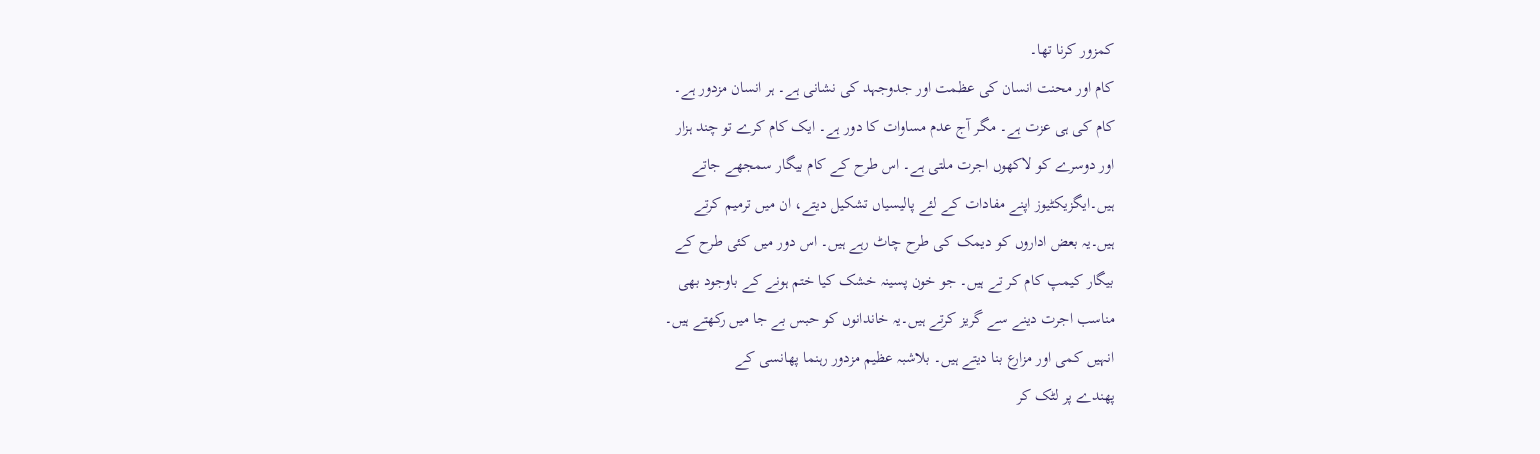کمزور کرنا تھا۔
کام اور محنت انسان کی عظمت اور جدوجہد کی نشانی ہے۔ ہر انسان مزدور ہے۔
کام کی ہی عزت ہے۔ مگر آج عدم مساوات کا دور ہے۔ ایک کام کرے تو چند ہزار
اور دوسرے کو لاکھوں اجرت ملتی ہے۔ اس طرح کے کام بیگار سمجھے جاتے
ہیں۔ایگزیکٹیوز اپنے مفادات کے لئے پالیسیاں تشکیل دیتے، ان میں ترمیم کرتے
ہیں۔یہ بعض اداروں کو دیمک کی طرح چاٹ رہے ہیں۔ اس دور میں کئی طرح کے
بیگار کیمپ کام کر تے ہیں۔ جو خون پسینہ خشک کیا ختم ہونے کے باوجود بھی
مناسب اجرت دینے سے گریز کرتے ہیں۔یہ خاندانوں کو حبس بے جا میں رکھتے ہیں۔
انہیں کمی اور مزارع بنا دیتے ہیں۔ بلاشبہ عظیم مزدور رہنما پھانسی کے
پھندے پر لٹک کر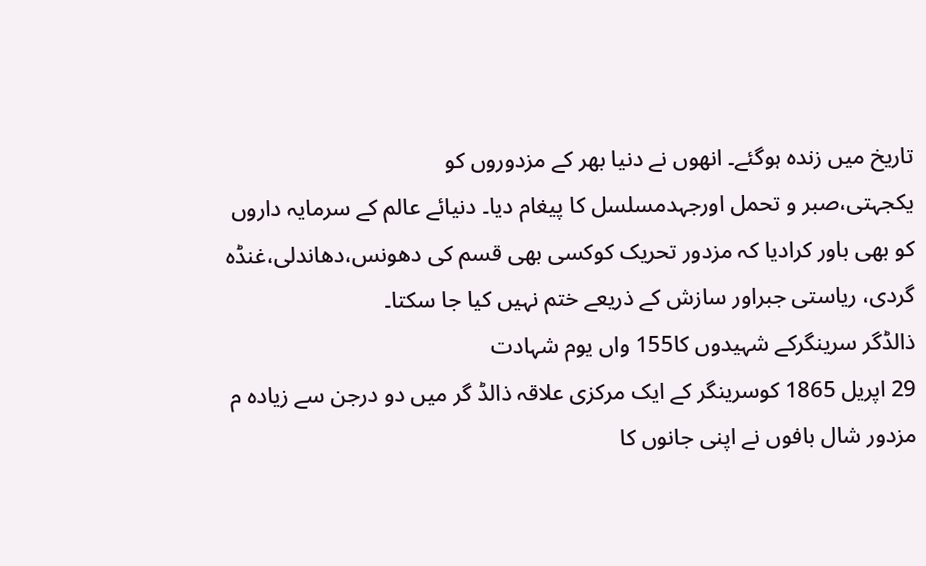تاریخ میں زندہ ہوگئے۔ انھوں نے دنیا بھر کے مزدوروں کو
یکجہتی،صبر و تحمل اورجہدمسلسل کا پیغام دیا۔ دنیائے عالم کے سرمایہ داروں
کو بھی باور کرادیا کہ مزدور تحریک کوکسی بھی قسم کی دھونس،دھاندلی،غنڈہ
گردی، ریاستی جبراور سازش کے ذریعے ختم نہیں کیا جا سکتا۔
ذالڈگر سرینگرکے شہیدوں کا155 واں یوم شہادت
29 اپریل 1865 کوسرینگر کے ایک مرکزی علاقہ ذالڈ گر میں دو درجن سے زیادہ م
مزدور شال بافوں نے اپنی جانوں کا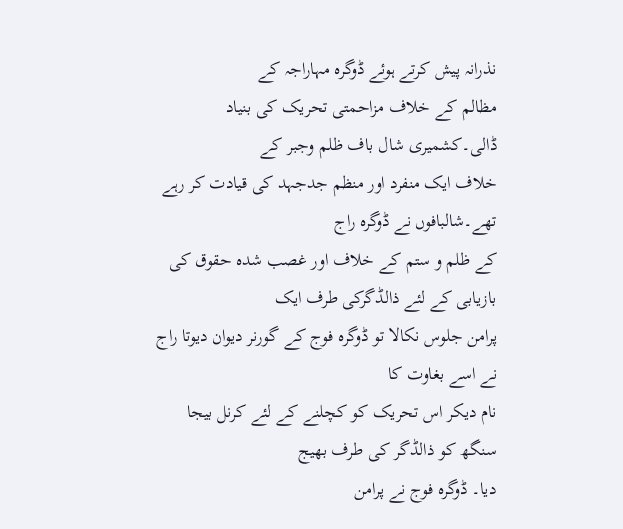نذرانہ پیش کرتے ہوئے ڈوگرہ مہاراجہ کے
مظالم کے خلاف مزاحمتی تحریک کی بنیاد ڈالی۔کشمیری شال باف ظلم وجبر کے
خلاف ایک منفرد اور منظم جدجہد کی قیادت کر رہے تھے۔شالبافوں نے ڈوگرہ راج
کے ظلم و ستم کے خلاف اور غصب شدہ حقوق کی بازیابی کے لئے ذالڈگرکی طرف ایک
پرامن جلوس نکالا تو ڈوگرہ فوج کے گورنر دیوان دیوتا راج نے اسے بغاوت کا
نام دیکر اس تحریک کو کچلنے کے لئے کرنل بیجا سنگھ کو ذالڈگر کی طرف بھیج
دیا۔ ڈوگرہ فوج نے پرامن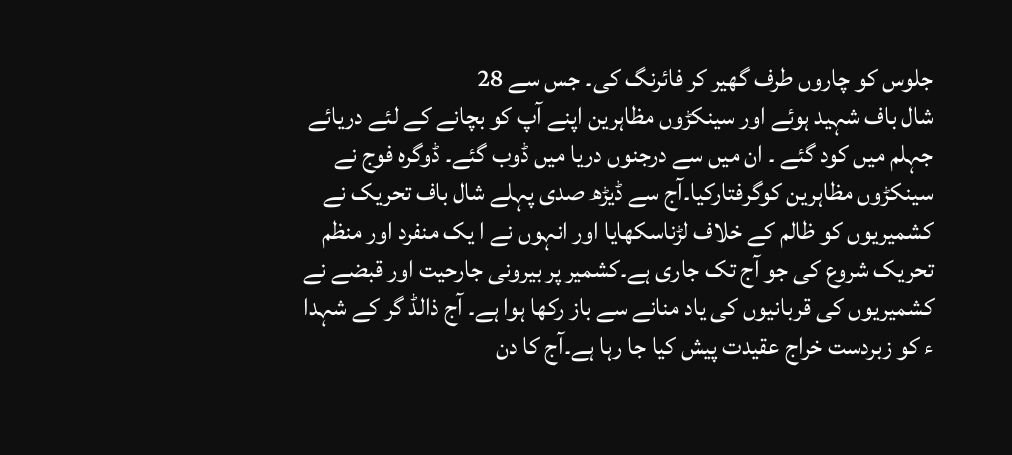جلوس کو چاروں طرف گھیر کر فائرنگ کی۔ جس سے 28
شال باف شہید ہوئے اور سینکڑوں مظاہرین اپنے آپ کو بچانے کے لئے دریائے
جہلم میں کود گئے ۔ ان میں سے درجنوں دریا میں ڈوب گئے۔ ڈوگرہ فوج نے
سینکڑوں مظاہرین کوگرفتارکیا۔آج سے ڈیڑھ صدی پہلے شال باف تحریک نے
کشمیریوں کو ظالم کے خلاف لڑناسکھایا اور انہوں نے ا یک منفرد اور منظم
تحریک شروع کی جو آج تک جاری ہے۔کشمیر پر بیرونی جارحیت اور قبضے نے
کشمیریوں کی قربانیوں کی یاد منانے سے باز رکھا ہوا ہے۔ آج ذالڈ گر کے شہدا
ء کو زبردست خراج عقیدت پیش کیا جا رہا ہے۔آج کا دن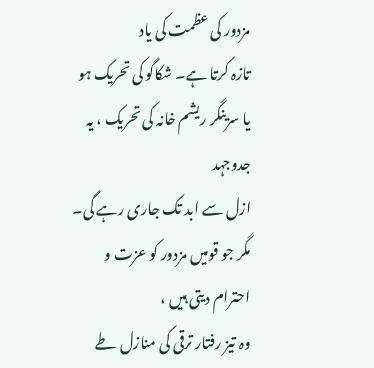مزدور کی عظمت کی یاد
تازہ کرتا ہے۔ شکاگو کی تحریک ہو یا سرینگر ریشم خانہ کی تحریک ، یہ جدوجہد
ازل سے ابد تک جاری رہے گی۔ مگر جو قومیں مزدور کو عزت و احترام دیتی ہیں ،
وہ تیز رفتار ترقی کی منازل طے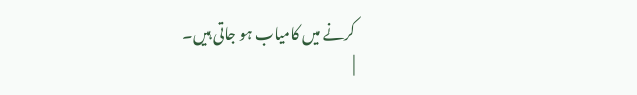کرنے میں کامیاب ہو جاتی ہیں۔
|